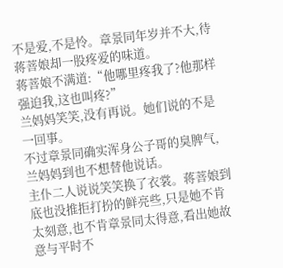不是爱,不是怜。章景同年岁并不大,待蒋菩娘却一股疼爱的味道。
蒋菩娘不满道:“他哪里疼我了?他那样强迫我,这也叫疼?”
兰妈妈笑笑,没有再说。她们说的不是一回事。
不过章景同确实浑身公子哥的臭脾气,兰妈妈到也不想替他说话。
主仆二人说说笑笑换了衣裳。蒋菩娘到底也没推拒打扮的鲜亮些,只是她不肯太刻意,也不肯章景同太得意,看出她故意与平时不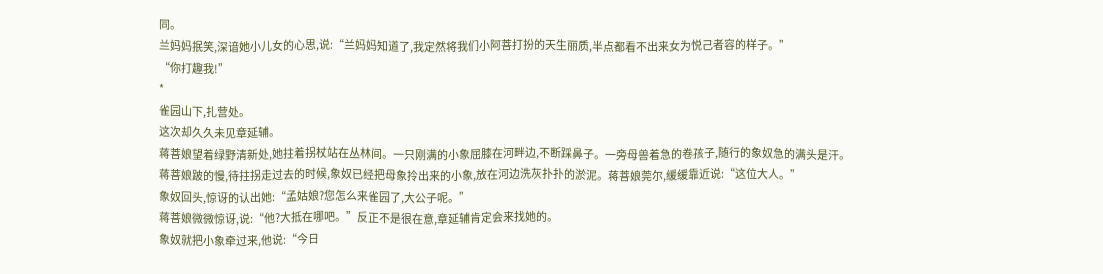同。
兰妈妈抿笑,深谙她小儿女的心思,说:“兰妈妈知道了,我定然将我们小阿菩打扮的天生丽质,半点都看不出来女为悦己者容的样子。”
“你打趣我!”
*
雀园山下,扎营处。
这次却久久未见章延辅。
蒋菩娘望着绿野清新处,她拄着拐杖站在丛林间。一只刚满的小象屈膝在河畔边,不断踩鼻子。一旁母兽着急的卷孩子,随行的象奴急的满头是汗。
蒋菩娘跛的慢,待拄拐走过去的时候,象奴已经把母象拎出来的小象,放在河边洗灰扑扑的淤泥。蒋菩娘莞尔,缓缓靠近说:“这位大人。”
象奴回头,惊讶的认出她:“孟姑娘?您怎么来雀园了,大公子呢。”
蒋菩娘微微惊讶,说:“他?大抵在哪吧。”反正不是很在意,章延辅肯定会来找她的。
象奴就把小象牵过来,他说:“今日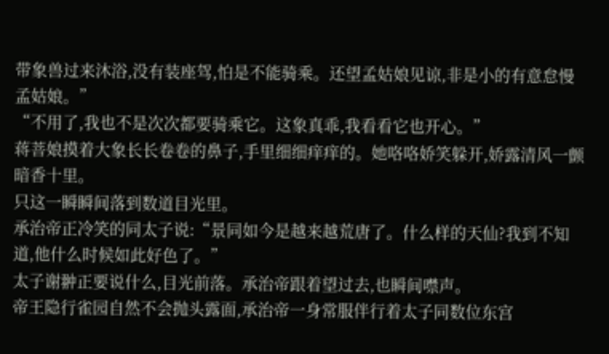带象兽过来沐浴,没有装座驾,怕是不能骑乘。还望孟姑娘见谅,非是小的有意怠慢孟姑娘。”
“不用了,我也不是次次都要骑乘它。这象真乖,我看看它也开心。”
蒋菩娘摸着大象长长卷卷的鼻子,手里细细痒痒的。她咯咯娇笑躲开,娇露清风一颤暗香十里。
只这一瞬瞬间落到数道目光里。
承治帝正冷笑的同太子说:“景同如今是越来越荒唐了。什么样的天仙?我到不知道,他什么时候如此好色了。”
太子谢翀正要说什么,目光前落。承治帝跟着望过去,也瞬间噤声。
帝王隐行雀园自然不会抛头露面,承治帝一身常服伴行着太子同数位东宫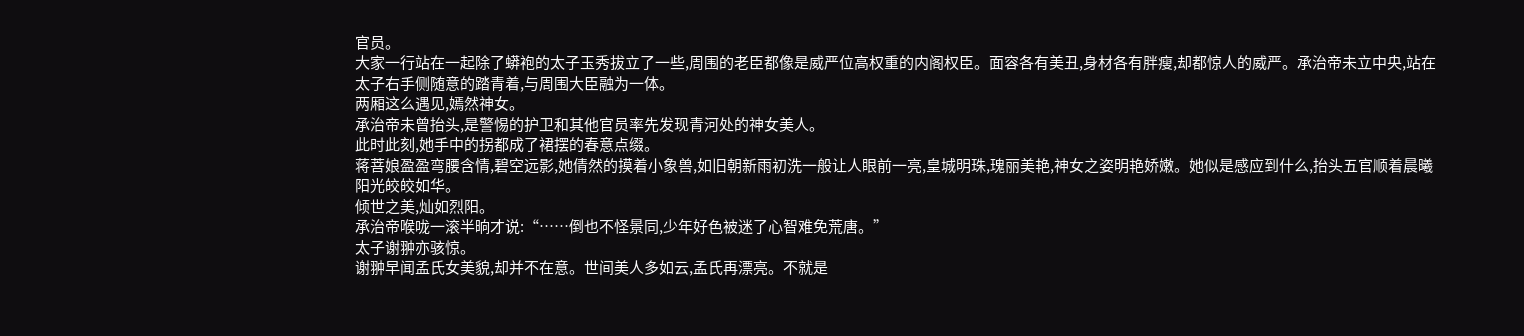官员。
大家一行站在一起除了蟒袍的太子玉秀拔立了一些,周围的老臣都像是威严位高权重的内阁权臣。面容各有美丑,身材各有胖瘦,却都惊人的威严。承治帝未立中央,站在太子右手侧随意的踏青着,与周围大臣融为一体。
两厢这么遇见,嫣然神女。
承治帝未曾抬头,是警惕的护卫和其他官员率先发现青河处的神女美人。
此时此刻,她手中的拐都成了裙摆的春意点缀。
蒋菩娘盈盈弯腰含情,碧空远影,她倩然的摸着小象兽,如旧朝新雨初洗一般让人眼前一亮,皇城明珠,瑰丽美艳,神女之姿明艳娇嫩。她似是感应到什么,抬头五官顺着晨曦阳光皎皎如华。
倾世之美,灿如烈阳。
承治帝喉咙一滚半晌才说:“……倒也不怪景同,少年好色被迷了心智难免荒唐。”
太子谢翀亦骇惊。
谢翀早闻孟氏女美貌,却并不在意。世间美人多如云,孟氏再漂亮。不就是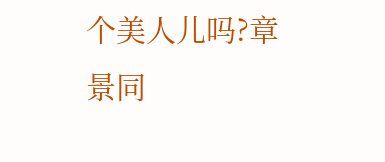个美人儿吗?章景同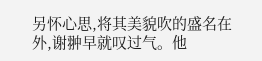另怀心思,将其美貌吹的盛名在外,谢翀早就叹过气。他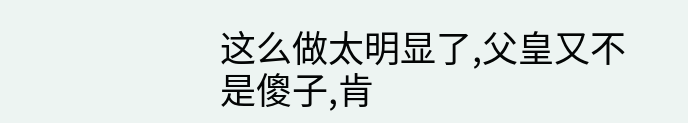这么做太明显了,父皇又不是傻子,肯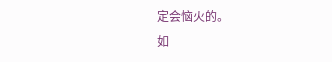定会恼火的。
如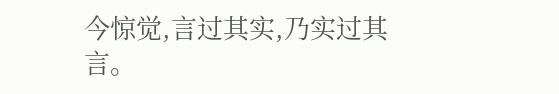今惊觉,言过其实,乃实过其言。